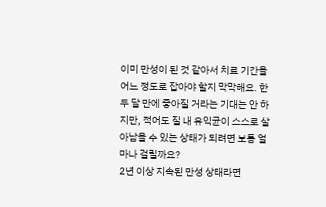이미 만성이 된 것 같아서 치료 기간을 어느 정도로 잡아야 할지 막막해요. 한두 달 만에 좋아질 거라는 기대는 안 하지만, 적어도 질 내 유익균이 스스로 살아남을 수 있는 상태가 되려면 보통 얼마나 걸릴까요?
2년 이상 지속된 만성 상태라면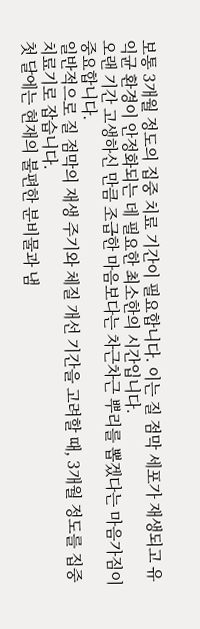보통 3개월 정도의 집중 치료 기간이 필요합니다. 이는 질 점막 세포가 재생되고 유익균 환경이 안정화되는 데 필요한 최소한의 시간입니다.
오랜 기간 고생하신 만큼 조급한 마음보다는 차근차근 뿌리를 뽑겠다는 마음가짐이 중요합니다.
일반적으로 질 점막의 재생 주기와 체질 개선 기간을 고려할 때, 3개월 정도를 집중 치료기로 잡습니다.
첫 달에는 현재의 불편한 분비물과 냄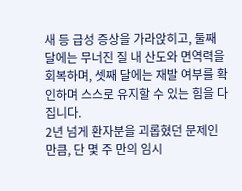새 등 급성 증상을 가라앉히고, 둘째 달에는 무너진 질 내 산도와 면역력을 회복하며, 셋째 달에는 재발 여부를 확인하며 스스로 유지할 수 있는 힘을 다집니다.
2년 넘게 환자분을 괴롭혔던 문제인 만큼, 단 몇 주 만의 임시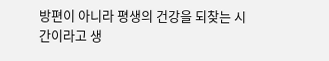방편이 아니라 평생의 건강을 되찾는 시간이라고 생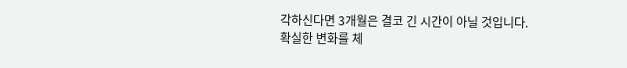각하신다면 3개월은 결코 긴 시간이 아닐 것입니다.
확실한 변화를 체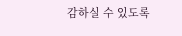감하실 수 있도록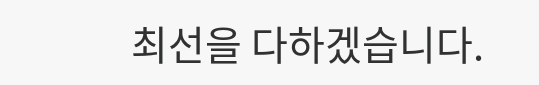최선을 다하겠습니다.